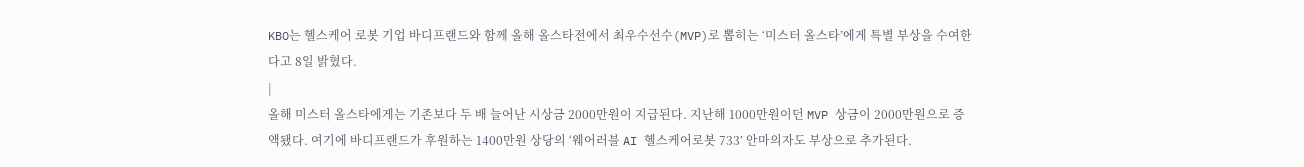KBO는 헬스케어 로봇 기업 바디프랜드와 함께 올해 올스타전에서 최우수선수(MVP)로 뽑히는 ‘미스터 올스타’에게 특별 부상을 수여한다고 8일 밝혔다.
|
올해 미스터 올스타에게는 기존보다 두 배 늘어난 시상금 2000만원이 지급된다. 지난해 1000만원이던 MVP 상금이 2000만원으로 증액됐다. 여기에 바디프랜드가 후원하는 1400만원 상당의 ‘웨어러블 AI 헬스케어로봇 733’ 안마의자도 부상으로 추가된다.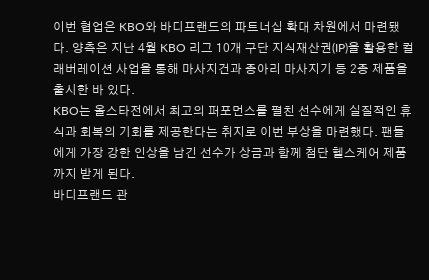이번 협업은 KBO와 바디프랜드의 파트너십 확대 차원에서 마련됐다. 양측은 지난 4월 KBO 리그 10개 구단 지식재산권(IP)을 활용한 컬래버레이션 사업을 통해 마사지건과 종아리 마사지기 등 2종 제품을 출시한 바 있다.
KBO는 올스타전에서 최고의 퍼포먼스를 펼친 선수에게 실질적인 휴식과 회복의 기회를 제공한다는 취지로 이번 부상을 마련했다. 팬들에게 가장 강한 인상을 남긴 선수가 상금과 함께 첨단 헬스케어 제품까지 받게 된다.
바디프랜드 관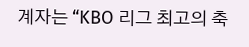계자는 “KBO 리그 최고의 축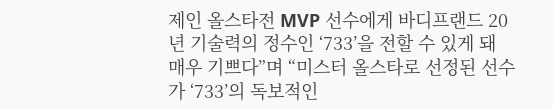제인 올스타전 MVP 선수에게 바디프랜드 20년 기술력의 정수인 ‘733’을 전할 수 있게 돼 매우 기쁘다”며 “미스터 올스타로 선정된 선수가 ‘733’의 독보적인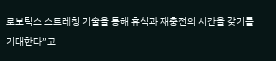로보틱스 스트레칭 기술을 통해 휴식과 재충전의 시간을 갖기를 기대한다”고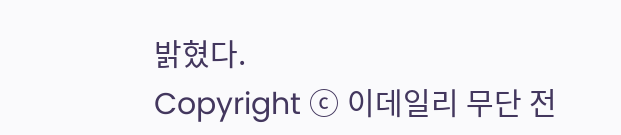밝혔다.
Copyright ⓒ 이데일리 무단 전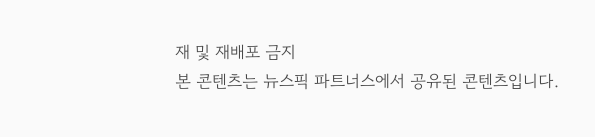재 및 재배포 금지
본 콘텐츠는 뉴스픽 파트너스에서 공유된 콘텐츠입니다.